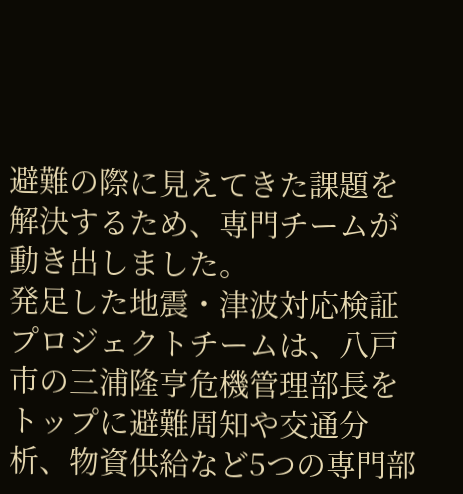避難の際に見えてきた課題を解決するため、専門チームが動き出しました。
発足した地震・津波対応検証プロジェクトチームは、八戸市の三浦隆亨危機管理部長をトップに避難周知や交通分析、物資供給など5つの専門部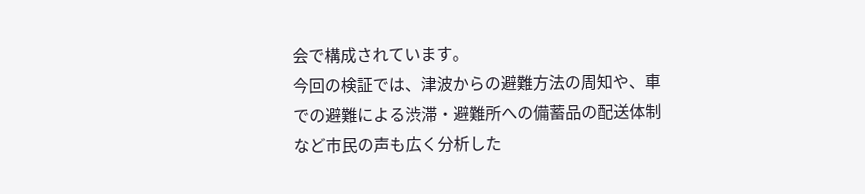会で構成されています。
今回の検証では、津波からの避難方法の周知や、車での避難による渋滞・避難所への備蓄品の配送体制など市民の声も広く分析した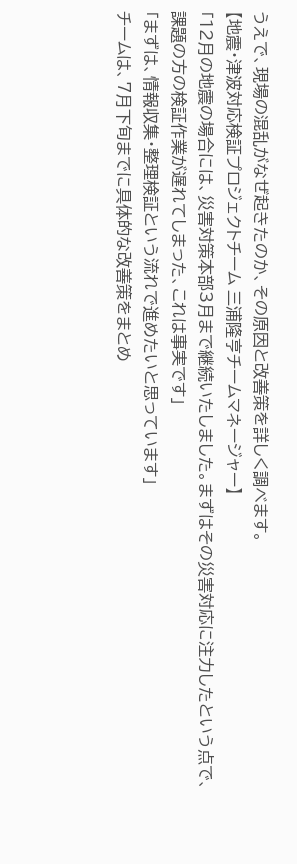うえで、現場の混乱がなぜ起きたのか、その原因と改善策を詳しく調べます。
【地震・津波対応検証プロジェクトチーム 三浦隆亨チームマネージャー】
「12月の地震の場合には、災害対策本部3月まで継続いたしました。まずはその災害対応に注力したという点で、課題の方の検証作業が遅れてしまった、これは事実です」
「まずは、情報収集・整理検証という流れで進めたいと思っています」
チームは、7月下旬までに具体的な改善策をまとめ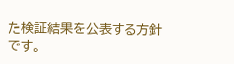た検証結果を公表する方針です。